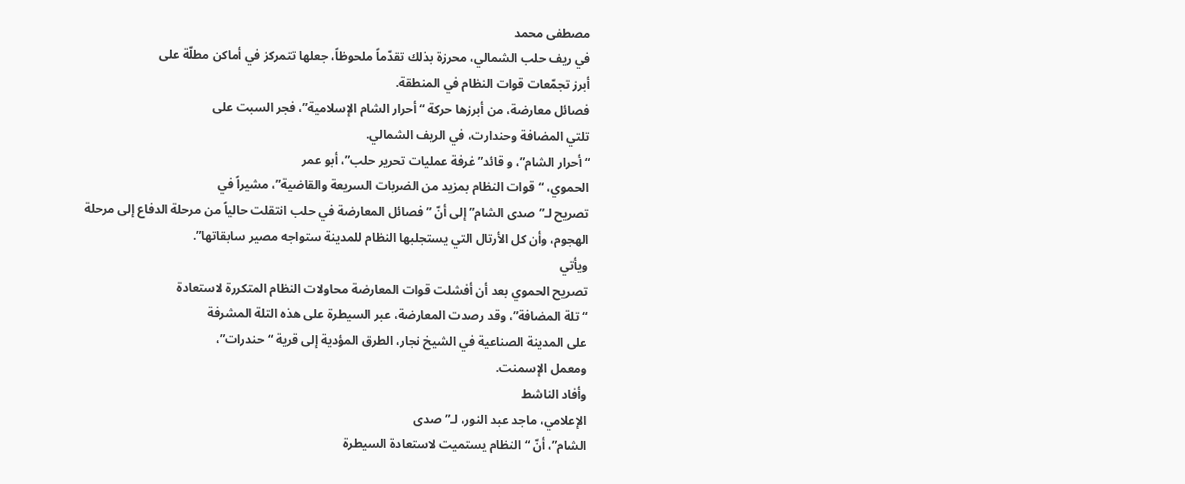مصطفى محمد
في ريف حلب الشمالي، محرزة بذلك تقدّماً ملحوظاً، جعلها تتمركز في أماكن مطلّة على
أبرز تجمّعات قوات النظام في المنطقة.
فصائل معارضة، من أبرزها حركة “أحرار الشام الإسلامية”، فجر السبت على
تلتي المضافة وحندارت، في الريف الشمالي.
“أحرار الشام”، و قائد”غرفة عمليات تحرير حلب”، أبو عمر
الحموي، “قوات النظام بمزيد من الضربات السريعة والقاضية”، مشيراً في
تصريح لـ”صدى الشام” إلى أنّ ” فصائل المعارضة في حلب انتقلت حالياً من مرحلة الدفاع إلى مرحلة
الهجوم، وأن كل الأرتال التي يستجلبها النظام للمدينة ستواجه مصير سابقاتها”.
ويأتي
تصريح الحموي بعد أن أفشلت قوات المعارضة محاولات النظام المتكررة لاستعادة
“تلة المضافة”، وقد رصدت المعارضة، عبر السيطرة على هذه التلة المشرفة
على المدينة الصناعية في الشيخ نجار، الطرق المؤدية إلى قرية “حندرات”،
ومعمل الإسمنت.
وأفاد الناشط
الإعلامي، ماجد عبد النور، لـ”صدى
الشام”، أنّ “النظام يستميت لاستعادة السيطرة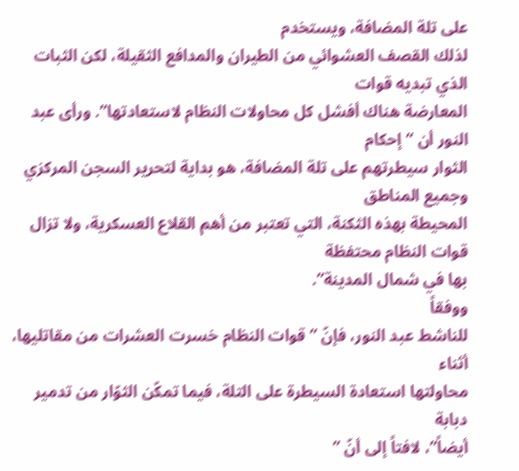على تلة المضافة، ويستخدم
لذلك القصف العشوائي من الطيران والمدافع الثقيلة، لكن الثبات الذي تبديه قوات
المعارضة هناك أفشل كل محاولات النظام لاستعادتها”. ورأى عبد النور أن “إحكام
الثوار سيطرتهم على تلة المضافة، هو بداية لتحرير السجن المركزي وجميع المناطق
المحيطة بهذه الثكنة، التي تعتبر من أهم القلاع العسكرية، ولا تزال قوات النظام محتفظة
بها في شمال المدينة”.
ووفقاً
للناشط عبد النور، فإنّ ” قوات النظام خسرت العشرات من مقاتليها، أثناء
محاولتها استعادة السيطرة على التلة، فيما تمكّن الثوّار من تدمير دبابة
أيضاً”، لافتاً إلى أنّ ”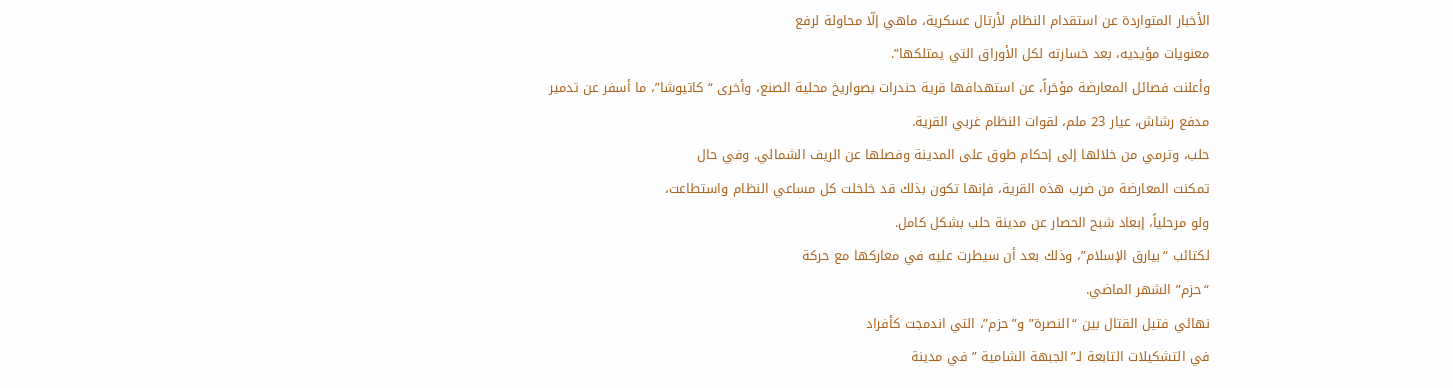الأخبار المتواردة عن استقدام النظام لأرتال عسكرية، ماهي إلّا محاولة لرفع
معنويات مؤيديه، بعد خسارته لكل الأوراق التي يمتلكها”.
وأعلنت فصائل المعارضة مؤخراً، عن استهدافها قرية حندرات بصواريخ محلية الصنع، وأخرى “كاتيوشا”، ما أسفر عن تدمير
مدفع رشاش، عيار 23 ملم، لقوات النظام غربي القرية.
حلب، وترمي من خلالها إلى إحكام طوق على المدينة وفصلها عن الريف الشمالي. وفي حال
تمكنت المعارضة من ضرب هذه القرية، فإنها تكون بذلك قد خلخلت كل مساعي النظام واستطاعت،
ولو مرحلياً، إبعاد شبح الحصار عن مدينة حلب بشكل كامل.
لكتائب “بيارق الإسلام”، وذلك بعد أن سيطرت عليه في معاركها مع حركة
“حزم” الشهر الماضي.
نهائي فتيل القتال بين “النصرة” و”حزم”، التي اندمجت كأفراد
في التشكيلات التابعة لـ”الجبهة الشامية ” في مدينة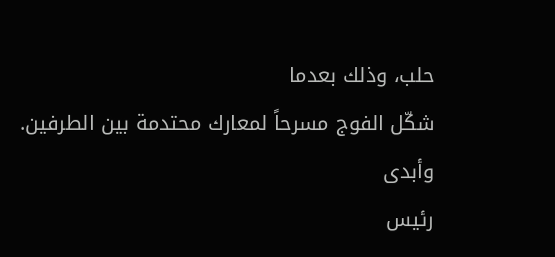حلب، وذلك بعدما
شكّل الفوج مسرحاً لمعارك محتدمة بين الطرفين.
وأبدى
رئيس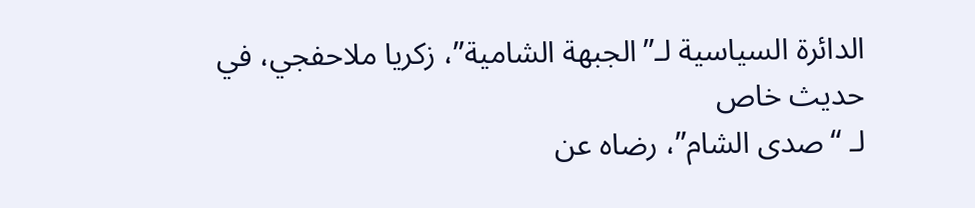الدائرة السياسية لـ”الجبهة الشامية”، زكريا ملاحفجي، في حديث خاص
لـ “صدى الشام”، رضاه عن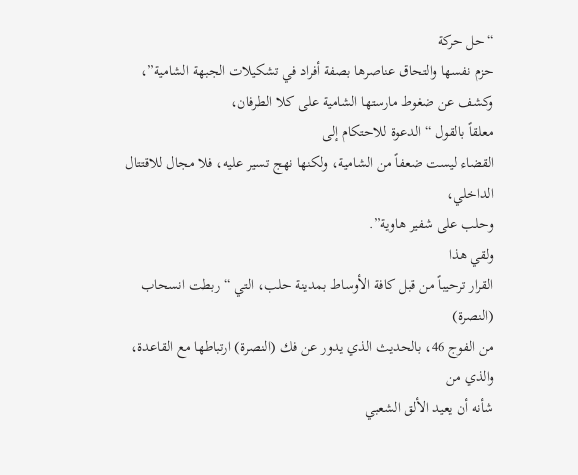“حل حركة
حزم نفسها والتحاق عناصرها بصفة أفراد في تشكيلات الجبهة الشامية”، وكشف عن ضغوط مارستها الشامية على كلا الطرفان،
معلقاً بالقول “الدعوة للاحتكام إلى
القضاء ليست ضعفاً من الشامية، ولكنها نهج تسير عليه، فلا مجال للاقتتال الداخلي،
وحلب على شفير هاوية”.
ولقي هذا
القرار ترحيباً من قبل كافة الأوساط بمدينة حلب، التي “ربطت انسحاب (النصرة)
من الفوج 46، بالحديث الذي يدور عن فك (النصرة) ارتباطها مع القاعدة، والذي من
شأنه أن يعيد الألق الشعبي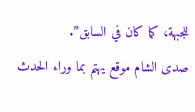للجبهة، كما كان في السابق”.
صدى الشام موقع يهتم بما وراء الحدث